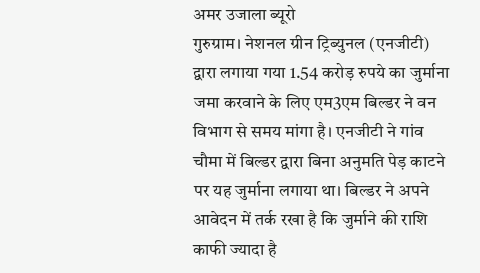अमर उजाला ब्यूरो
गुरुग्राम। नेशनल ग्रीन ट्रिब्युनल (एनजीटी) द्वारा लगाया गया 1.54 करोड़ रुपये का जुर्माना जमा करवाने के लिए एम3एम बिल्डर ने वन विभाग से समय मांगा है। एनजीटी ने गांव चौमा में बिल्डर द्वारा बिना अनुमति पेड़ काटने पर यह जुर्माना लगाया था। बिल्डर ने अपने आवेदन में तर्क रखा है कि जुर्माने की राशि काफी ज्यादा है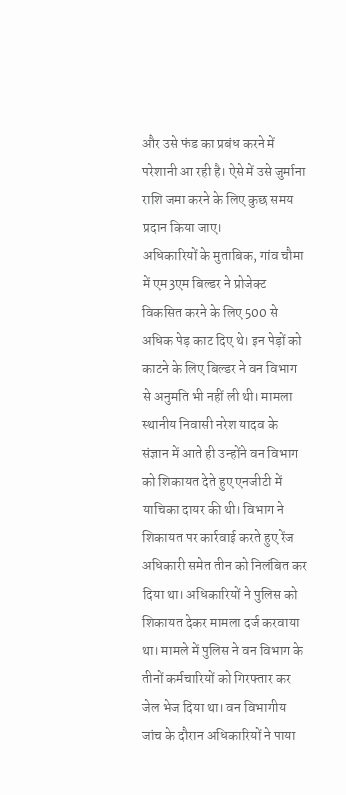और उसे फंड का प्रबंध करने में परेशानी आ रही है। ऐसे में उसे जुर्माना राशि जमा करने के लिए कुछ समय प्रदान किया जाए।
अधिकारियों के मुताबिक, गांव चौमा में एम3एम बिल्डर ने प्रोजेक्ट विकसित करने के लिए 500 से अधिक पेड़ काट दिए थे। इन पेड़ों को काटने के लिए बिल्डर ने वन विभाग से अनुमति भी नहीं ली थी। मामला स्थानीय निवासी नरेश यादव के संज्ञान में आते ही उन्होंने वन विभाग को शिकायत देते हुए एनजीटी में याचिका दायर की थी। विभाग ने शिकायत पर कार्रवाई करते हुए रेंज अधिकारी समेत तीन को निलंबित कर दिया था। अधिकारियों ने पुलिस को शिकायत देकर मामला दर्ज करवाया था। मामले में पुलिस ने वन विभाग के तीनों कर्मचारियों को गिरफ्तार कर जेल भेज दिया था। वन विभागीय जांच के दौरान अधिकारियों ने पाया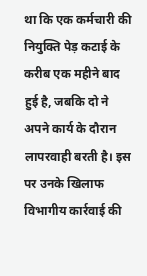था कि एक कर्मचारी की नियुक्ति पेड़ कटाई के करीब एक महीने बाद हुई है, जबकि दो ने अपने कार्य के दौरान लापरवाही बरती है। इस पर उनके खिलाफ विभागीय कार्रवाई की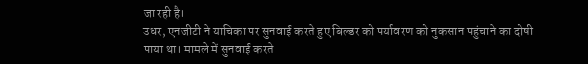जा रही है।
उधर, एनजीटी ने याचिका पर सुनवाई करते हुए बिल्डर को पर्यावरण को नुकसान पहुंचाने का दोषी पाया था। मामले में सुनवाई करते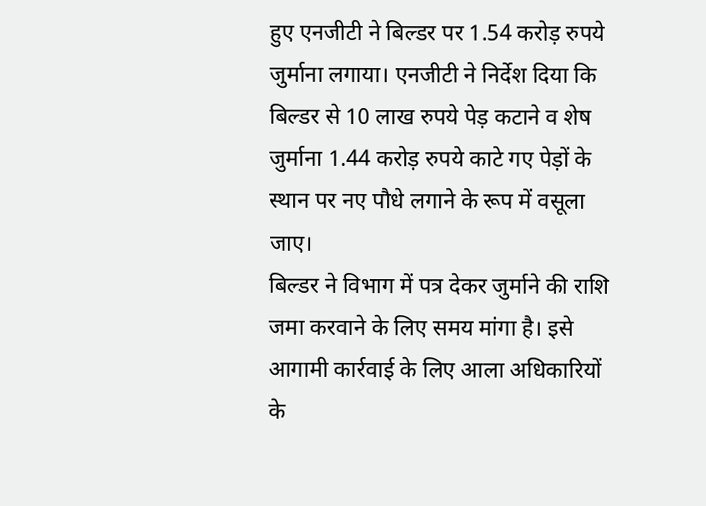हुए एनजीटी ने बिल्डर पर 1.54 करोड़ रुपये जुर्माना लगाया। एनजीटी ने निर्देश दिया कि बिल्डर से 10 लाख रुपये पेड़ कटाने व शेष जुर्माना 1.44 करोड़ रुपये काटे गए पेड़ों के स्थान पर नए पौधे लगाने के रूप में वसूला जाए।
बिल्डर ने विभाग में पत्र देकर जुर्माने की राशि जमा करवाने के लिए समय मांगा है। इसे आगामी कार्रवाई के लिए आला अधिकारियों के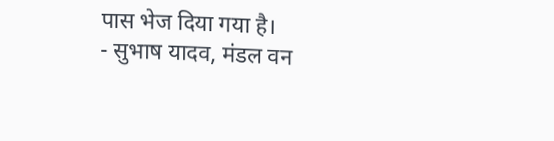पास भेज दिया गया है।
- सुभाष यादव, मंडल वन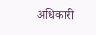अधिकारी